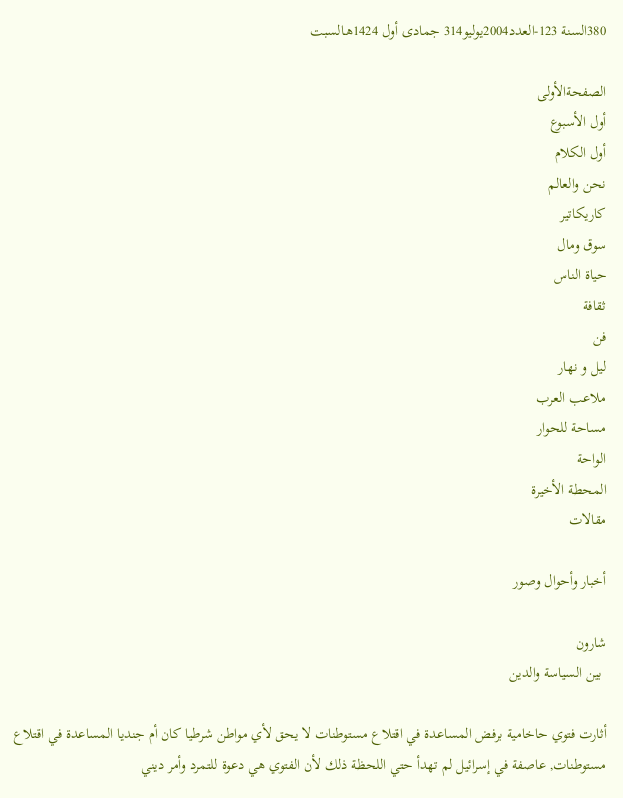380السنة 123-العدد2004يوليو314 جمادى أول 1424هـالسبت

الصفحةالأولى
أول الأسبوع
أول الكلام
نحن والعالم
كاريكاتير
سوق ومال
حياة الناس
ثقافة
فن
ليل و نهار
ملاعب العرب
مساحة للحوار
الواحة
المحطة الأخيرة
مقالات

أخبار وأحوال وصور

شارون
 بين السياسة والدين

أثارت فتوي حاخامية برفض المساعدة في اقتلاع مستوطنات لا يحق لأي مواطن شرطيا كان أم جنديا المساعدة في اقتلاع مستوطنات, عاصفة في إسرائيل لم تهدأ حتي اللحظة ذلك لأن الفتوي هي دعوة للتمرد وأمر ديني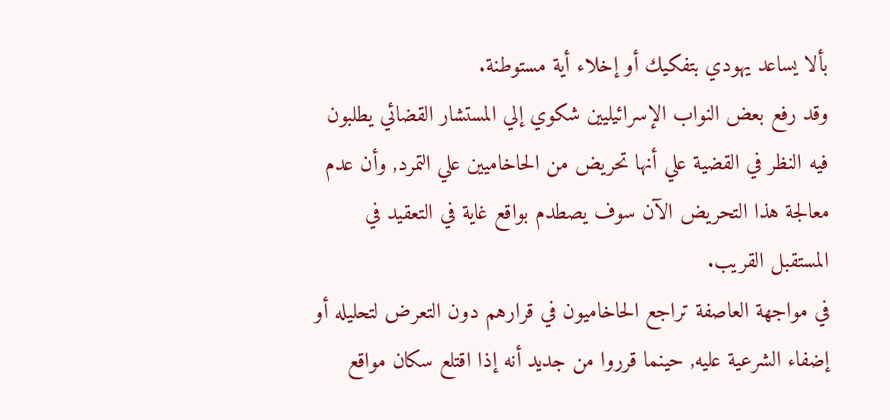بألا يساعد يهودي بتفكيك أو إخلاء أية مستوطنة.
وقد رفع بعض النواب الإسرائيليين شكوي إلي المستشار القضائي يطلبون فيه النظر في القضية علي أنها تحريض من الحاخاميين علي التمرد, وأن عدم معالجة هذا التحريض الآن سوف يصطدم بواقع غاية في التعقيد في المستقبل القريب.
في مواجهة العاصفة تراجع الحاخاميون في قرارهم دون التعرض لتحليله أو إضفاء الشرعية عليه, حينما قرروا من جديد أنه إذا اقتلع سكان مواقع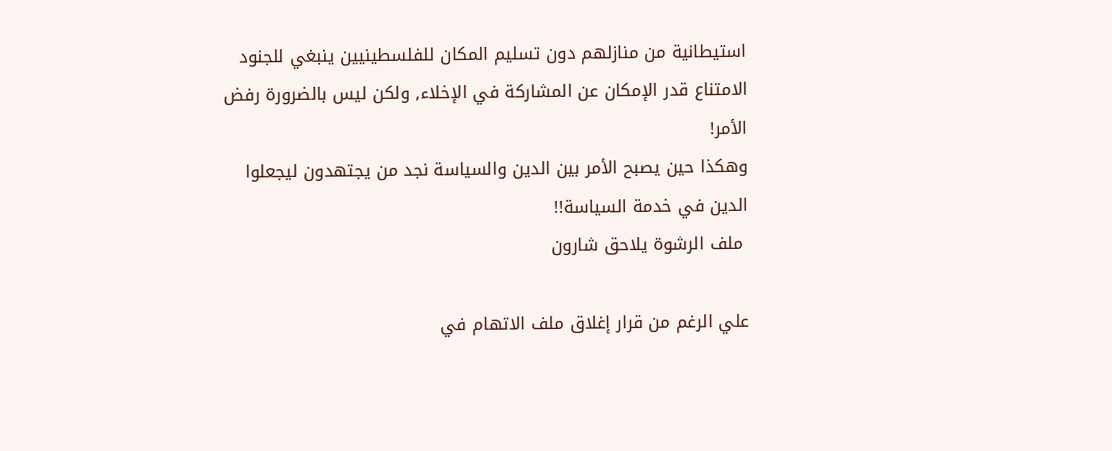استيطانية من منازلهم دون تسليم المكان للفلسطينيين ينبغي للجنود الامتناع قدر الإمكان عن المشاركة في الإخلاء, ولكن ليس بالضرورة رفض الأمر!
وهكذا حين يصبح الأمر بين الدين والسياسة نجد من يجتهدون ليجعلوا الدين في خدمة السياسة!!
 ملف الرشوة يلاحق شارون

علي الرغم من قرار إغلاق ملف الاتهام في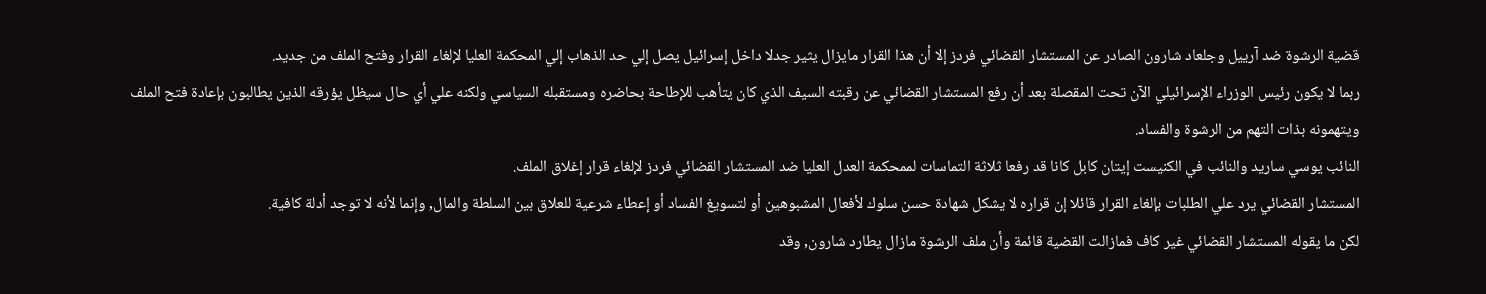قضية الرشوة ضد آرييل وجلعاد شارون الصادر عن المستشار القضائي فردز إلا أن هذا القرار مايزال يثير جدلا داخل إسرائيل يصل إلي حد الذهاب إلي المحكمة العليا لإلغاء القرار وفتح الملف من جديد.
ربما لا يكون رئيس الوزراء الإسرائيلي الآن تحت المقصلة بعد أن رفع المستشار القضائي عن رقبته السيف الذي كان يتأهب للإطاحة بحاضره ومستقبله السياسي ولكنه علي أي حال سيظل يؤرقه الذين يطالبون بإعادة فتح الملف ويتهمونه بذات التهم من الرشوة والفساد.
النائب يوسي ساريد والنائب في الكنيست إيتان كابل كانا قد رفعا ثلاثة التماسات لممحكمة العدل العليا ضد المستشار القضائي فردز لإلغاء قرار إغلاق الملف.
المستشار القضائي يرد علي الطلبات بإلغاء القرار قائلا إن قراره لا يشكل شهادة حسن سلوك لأفعال المشبوهين أو لتسويغ الفساد أو إعطاء شرعية للعلاق بين السلطة والمال, وإنما لأنه لا توجد أدلة كافية.
لكن ما يقوله المستشار القضائي غير كاف فمازالت القضية قائمة وأن ملف الرشوة مازال يطارد شارون, وقد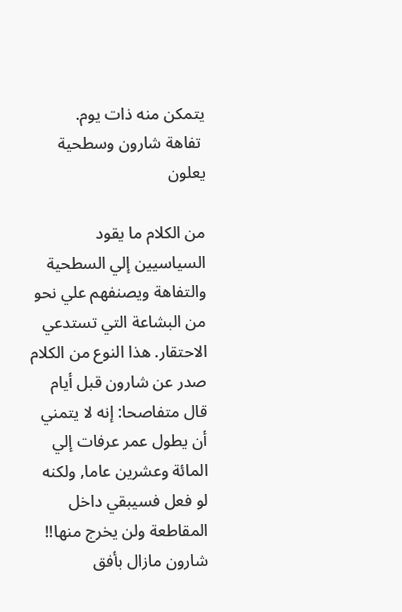يتمكن منه ذات يوم.
 تفاهة شارون وسطحية يعلون

من الكلام ما يقود السياسيين إلي السطحية والتفاهة ويصنفهم علي نحو من البشاعة التي تستدعي الاحتقار. هذا النوع من الكلام صدر عن شارون قبل أيام قال متفاصحا: إنه لا يتمني أن يطول عمر عرفات إلي المائة وعشرين عاما, ولكنه لو فعل فسيبقي داخل المقاطعة ولن يخرج منها!!
شارون مازال بأفق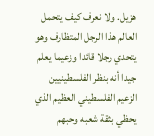هزيل. ولا نعرف كيف يتحمل العالم هذا الرجل المتظارف وهو يتحدي رجلا قائدا وزعيما يعلم جيدا أنه بنظر الفلسطينيين الزعيم الفلسطيني العظيم الذي يحظي بثقة شعبه وحبهم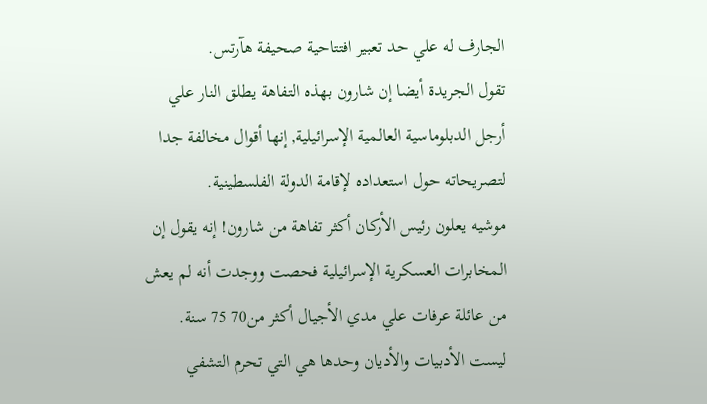الجارف له علي حد تعبير افتتاحية صحيفة هآرتس.
تقول الجريدة أيضا إن شارون بهذه التفاهة يطلق النار علي أرجل الدبلوماسية العالمية الإسرائيلية, إنها أقوال مخالفة جدا لتصريحاته حول استعداده لإقامة الدولة الفلسطينية.
موشيه يعلون رئيس الأركان أكثر تفاهة من شارون! إنه يقول إن المخابرات العسكرية الإسرائيلية فحصت ووجدت أنه لم يعش من عائلة عرفات علي مدي الأجيال أكثر من70 75 سنة.
ليست الأدبيات والأديان وحدها هي التي تحرم التشفي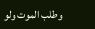وطلب الموت ولو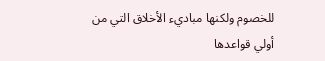للخصوم ولكنها مباديء الأخلاق التي من أولي قواعدها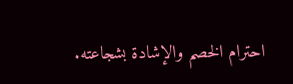احترام الخصم والإشادة بشجاعته.